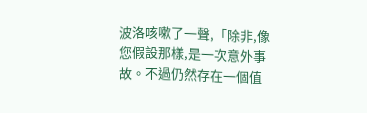波洛咳嗽了一聲,「除非,像您假設那樣,是一次意外事故。不過仍然存在一個值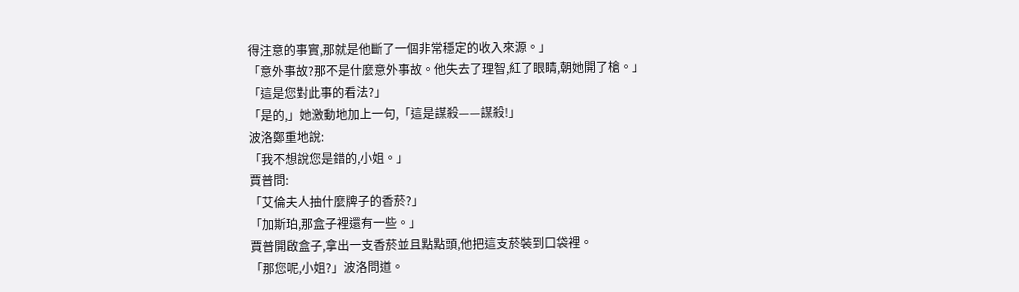得注意的事實,那就是他斷了一個非常穩定的收入來源。」
「意外事故?那不是什麼意外事故。他失去了理智,紅了眼睛,朝她開了槍。」
「這是您對此事的看法?」
「是的,」她激動地加上一句,「這是謀殺——謀殺!」
波洛鄭重地說:
「我不想說您是錯的,小姐。」
賈普問:
「艾倫夫人抽什麼牌子的香菸?」
「加斯珀,那盒子裡還有一些。」
賈普開啟盒子,拿出一支香菸並且點點頭,他把這支菸裝到口袋裡。
「那您呢,小姐?」波洛問道。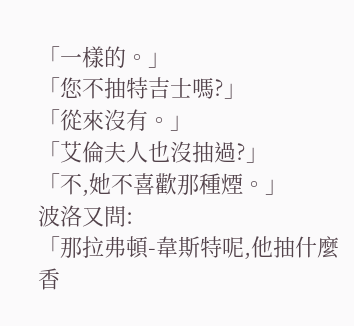「一樣的。」
「您不抽特吉士嗎?」
「從來沒有。」
「艾倫夫人也沒抽過?」
「不,她不喜歡那種煙。」
波洛又問:
「那拉弗頓-韋斯特呢,他抽什麼香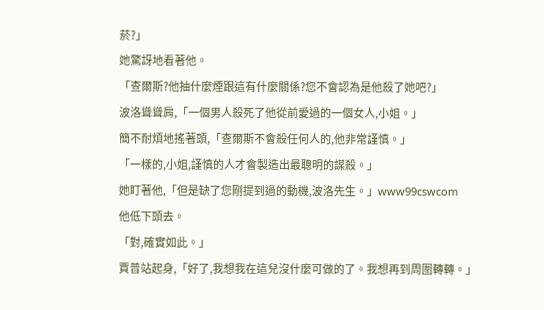菸?」
她驚訝地看著他。
「查爾斯?他抽什麼煙跟這有什麼關係?您不會認為是他殺了她吧?」
波洛聳聳肩,「一個男人殺死了他從前愛過的一個女人,小姐。」
簡不耐煩地搖著頭,「查爾斯不會殺任何人的,他非常謹慎。」
「一樣的,小姐,謹慎的人才會製造出最聰明的謀殺。」
她盯著他,「但是缺了您剛提到過的動機,波洛先生。」www99cswcom
他低下頭去。
「對,確實如此。」
賈普站起身,「好了,我想我在這兒沒什麼可做的了。我想再到周圍轉轉。」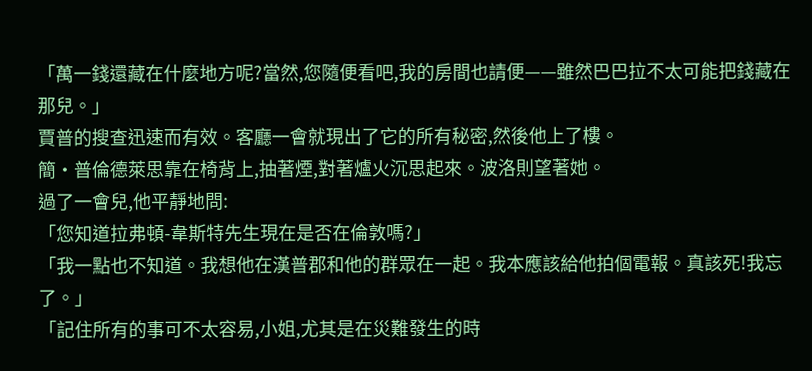「萬一錢還藏在什麼地方呢?當然,您隨便看吧,我的房間也請便——雖然巴巴拉不太可能把錢藏在那兒。」
賈普的搜查迅速而有效。客廳一會就現出了它的所有秘密,然後他上了樓。
簡·普倫德萊思靠在椅背上,抽著煙,對著爐火沉思起來。波洛則望著她。
過了一會兒,他平靜地問:
「您知道拉弗頓-韋斯特先生現在是否在倫敦嗎?」
「我一點也不知道。我想他在漢普郡和他的群眾在一起。我本應該給他拍個電報。真該死!我忘了。」
「記住所有的事可不太容易,小姐,尤其是在災難發生的時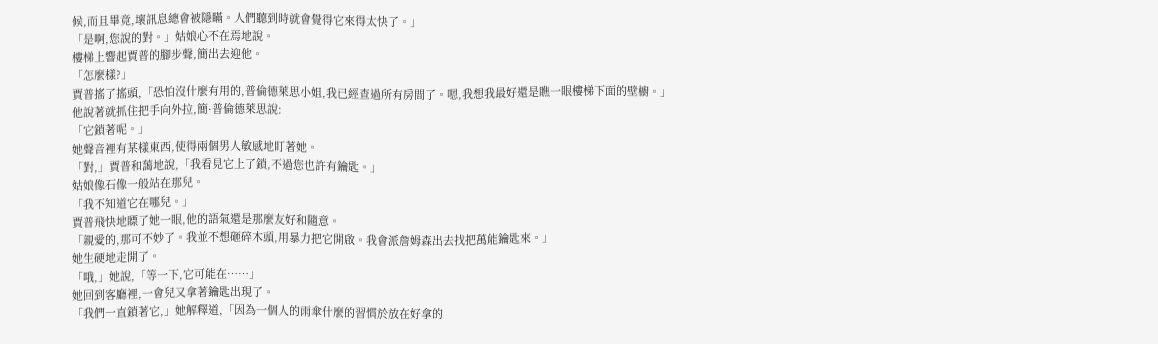候,而且畢竟,壞訊息總會被隱瞞。人們聽到時就會覺得它來得太快了。」
「是啊,您說的對。」姑娘心不在焉地說。
樓梯上響起賈普的腳步聲,簡出去迎他。
「怎麼樣?」
賈普搖了搖頭,「恐怕沒什麼有用的,普倫德萊思小姐,我已經查過所有房間了。嗯,我想我最好還是瞧一眼樓梯下面的壁櫥。」
他說著就抓住把手向外拉,簡·普倫德萊思說:
「它鎖著呢。」
她聲音裡有某樣東西,使得兩個男人敏感地盯著她。
「對,」賈普和藹地說,「我看見它上了鎖,不過您也許有鑰匙。」
姑娘像石像一般站在那兒。
「我不知道它在哪兒。」
賈普飛快地瞟了她一眼,他的語氣還是那麼友好和隨意。
「親愛的,那可不妙了。我並不想砸碎木頭,用暴力把它開啟。我會派詹姆森出去找把萬能鑰匙來。」
她生硬地走開了。
「哦,」她說,「等一下,它可能在……」
她回到客廳裡,一會兒又拿著鑰匙出現了。
「我們一直鎖著它,」她解釋道,「因為一個人的雨傘什麼的習慣於放在好拿的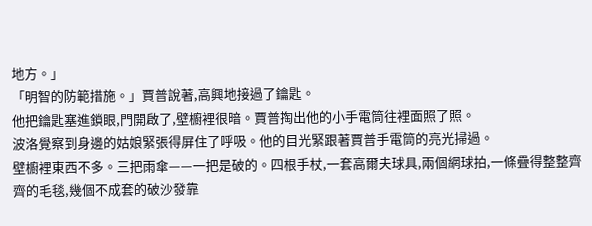地方。」
「明智的防範措施。」賈普說著,高興地接過了鑰匙。
他把鑰匙塞進鎖眼,門開啟了,壁櫥裡很暗。賈普掏出他的小手電筒往裡面照了照。
波洛覺察到身邊的姑娘緊張得屏住了呼吸。他的目光緊跟著賈普手電筒的亮光掃過。
壁櫥裡東西不多。三把雨傘——一把是破的。四根手杖,一套高爾夫球具,兩個網球拍,一條疊得整整齊齊的毛毯,幾個不成套的破沙發靠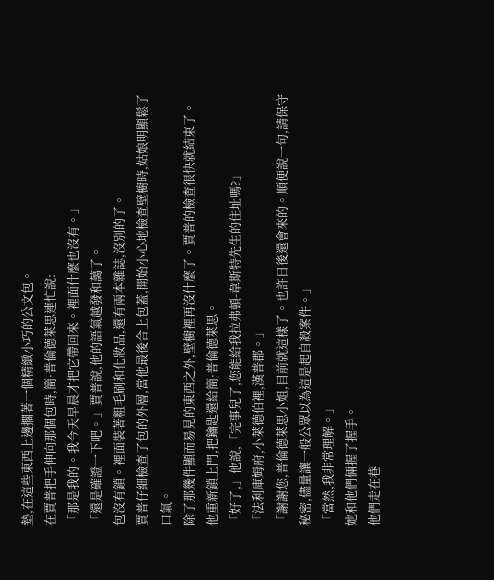墊,在這些東西上邊擱著一個精緻小巧的公文包。
在賈普把手伸向那個包時,簡·普倫德萊思連忙說:
「那是我的。我今天早晨才把它帶回來。裡面什麼也沒有。」
「還是確證一下吧。」賈普說,他的語氣越發和藹了。
包沒有鎖。裡面裝著粗毛刷和化妝品,還有兩本雜誌,沒別的了。
賈普仔細檢查了包的外層,當他最後合上包蓋,開始小心地檢查壁櫥時,姑娘明顯鬆了口氣。
除了那幾件顯而易見的東西之外,壁櫥裡再沒什麼了。賈普的檢查很快就結束了。
他重新鎖上門,把鑰匙還給簡·普倫德萊思。
「好了,」他說,「完事兒了,您能給我拉弗頓-韋斯特先生的住址嗎?」
「法利庫姆府,小萊德伯裡,漢普郡。」
「謝謝您,普倫德萊思小姐,目前就這樣了。也許日後還會來的。順便說一句,請保守秘密,儘量讓一般公眾以為這是起自殺案件。」
「當然,我非常理解。」
她和他們倆握了握手。
他們走在巷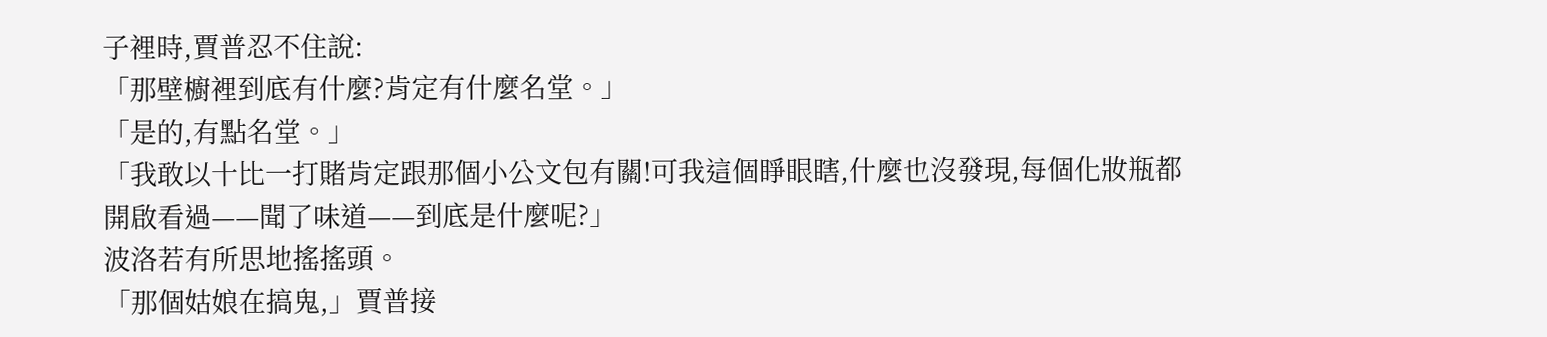子裡時,賈普忍不住說:
「那壁櫥裡到底有什麼?肯定有什麼名堂。」
「是的,有點名堂。」
「我敢以十比一打賭肯定跟那個小公文包有關!可我這個睜眼瞎,什麼也沒發現,每個化妝瓶都開啟看過——聞了味道——到底是什麼呢?」
波洛若有所思地搖搖頭。
「那個姑娘在搞鬼,」賈普接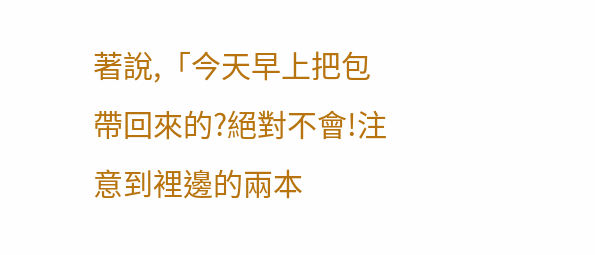著說,「今天早上把包帶回來的?絕對不會!注意到裡邊的兩本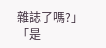雜誌了嗎?」
「是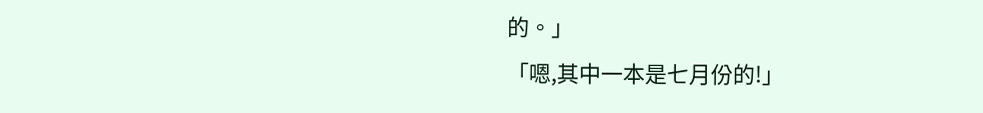的。」
「嗯,其中一本是七月份的!」